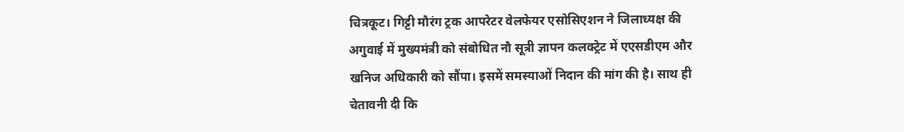चित्रकूट। गिट्टी मौरंग ट्रक आपरेटर वेलफेयर एसोसिएशन ने जिलाध्यक्ष की अगुवाई में मुख्यमंत्री को संबोधित नौ सूत्री ज्ञापन कलक्ट्रेट में एएसडीएम और खनिज अधिकारी को सौंपा। इसमें समस्याओं निदान की मांग की है। साथ ही चेतावनी दी कि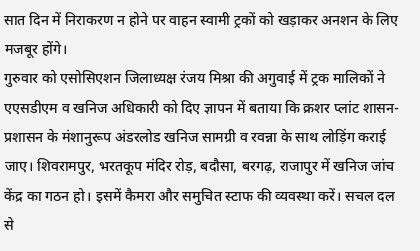सात दिन में निराकरण न होने पर वाहन स्वामी ट्रकों को खड़ाकर अनशन के लिए मजबूर होंगे।
गुरुवार को एसोसिएशन जिलाध्यक्ष रंजय मिश्रा की अगुवाई में ट्रक मालिकों ने एएसडीएम व खनिज अधिकारी को दिए ज्ञापन में बताया कि क्रशर प्लांट शासन-प्रशासन के मंशानुरूप अंडरलोड खनिज सामग्री व रवन्ना के साथ लोड़िंग कराई जाए। शिवरामपुर, भरतकूप मंदिर रोड़, बदौसा, बरगढ़, राजापुर में खनिज जांच केंद्र का गठन हो। इसमें कैमरा और समुचित स्टाफ की व्यवस्था करें। सचल दल से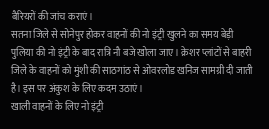बैरियरों की जांच कराएं।
सतना जिले से सोनेपुर होकर वाहनों की नो इंट्री खुलने का समय बेड़ी पुलिया की नो इंट्री के बाद रात्रि नौ बजे खोला जाए। क्रेशर प्लांटों से बाहरी जिले के वाहनों को मुंशी की साठगांठ से ओवरलोड खनिज सामग्री दी जाती है। इस पर अंकुश के लिए कदम उठाएं।
खाली वाहनों के लिए नो इंट्री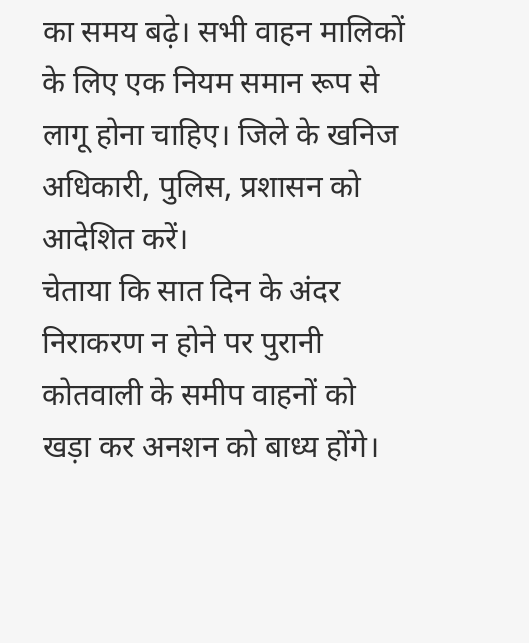का समय बढ़े। सभी वाहन मालिकों के लिए एक नियम समान रूप से लागू होना चाहिए। जिले के खनिज अधिकारी, पुलिस, प्रशासन को आदेशित करें।
चेताया कि सात दिन के अंदर निराकरण न होने पर पुरानी कोतवाली के समीप वाहनों को खड़ा कर अनशन को बाध्य होंगे।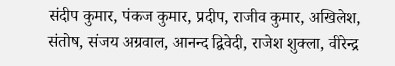संदीप कुमार, पंकज कुमार, प्रदीप, राजीव कुमार, अखिलेश, संतोष, संजय अग्रवाल, आनन्द द्विवेदी, राजेश शुक्ला, वीरेन्द्र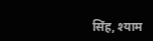सिंह, श्याम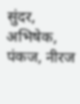सुंदर, अभिषेक, पंकज, नीरज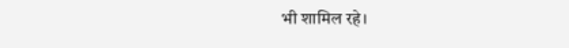भी शामिल रहे।